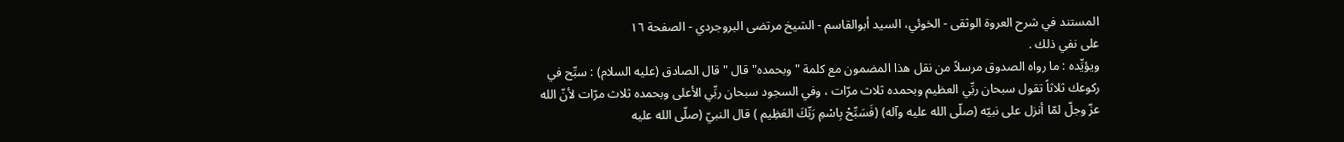المستند في شرح العروة الوثقى - الخوئي، السيد أبوالقاسم - الشيخ مرتضى البروجردي - الصفحة ١٦
على نفي ذلك .
ويؤيِّده : ما رواه الصدوق مرسلاً من نقل هذا المضمون مع كلمة "وبحمده" قال "قال الصادق (عليه السلام) : سبِّح في ركوعك ثلاثاً تقول سبحان ربِّي العظيم وبحمده ثلاث مرّات ، وفي السجود سبحان ربِّي الأعلى وبحمده ثلاث مرّات لأنّ الله عزّ وجلّ لمّا أنزل على نبيّه (صلّى الله عليه وآله) (فَسَبِّحْ بِاسْمِ رَبِّكَ العَظِيم ) قال النبيّ (صلّى الله عليه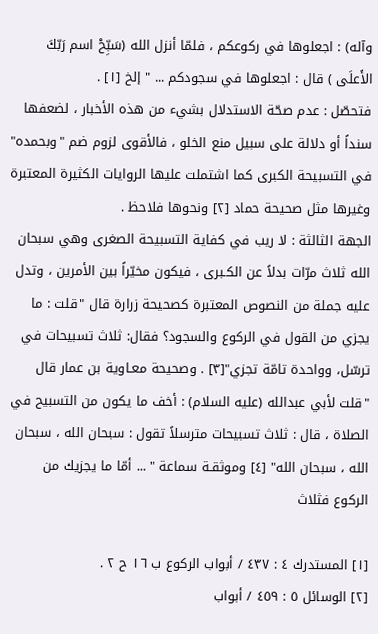وآله) : اجعلوها في ركوعكم ، فلمّا أنزل الله (سَبِّحْ اسم رَبّكَ الأَعلَى ) قال : اجعلوها في سجودكم ... " إلخ [١] .
فتحصّل : عدم صحّة الاستدلال بشيء من هذه الأخبار ، لضعفها سنداً أو دلالة على سبيل منع الخلو ، فالأقوى لزوم ضم "وبحمده" في التسبيحة الكبرى كما اشتملت عليها الروايات الكثيرة المعتبرة وغيرها مثل صحيحة حماد [٢] ونحوها فلاحظ .
الجهة الثالثة : لا ريب في كفاية التسبيحة الصغرى وهي سبحان الله ثلاث مرّات بدلاً عن الكـبرى ، فيكون مخيّراً بين الأمرين ، وتدل عليه جملة من النصوص المعتبرة كصحيحة زرارة قال "قلت : ما يجزي من القول في الركوع والسجود؟ فقال: ثلاث تسبيحات في ترسّل، وواحدة تامّة تجزي"[٣] . وصحيحة معـاوية بن عمار قال "قلت لأبي عبدالله (عليه السلام) : أخف ما يكون من التسبيح في الصلاة ، قال : ثلاث تسبيحات مترسلاً تقول : سبحان الله ، سبحان الله ، سبحان الله" [٤] وموثقـة سماعة " ... أمّا ما يجزيك من الركوع فثلاث

[١] المستدرك ٤ : ٤٣٧ / أبواب الركوع ب ١٦ ح ٢ .
[٢] الوسائل ٥ : ٤٥٩ / أبواب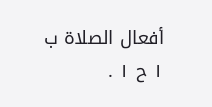أفعال الصلاة ب ١ ح ١ .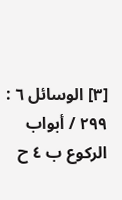[٣] الوسائل ٦ : ٢٩٩ / أبواب الركوع ب ٤ ح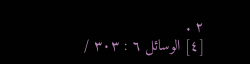٢ .
[٤] الوسائل ٦ : ٣٠٣ /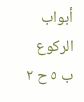أبواب الركوع ب ٥ ح ٢